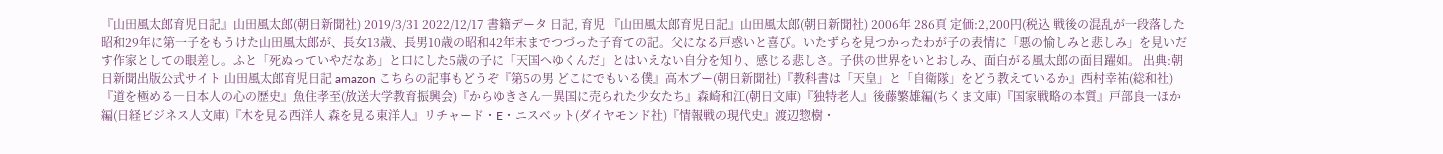『山田風太郎育児日記』山田風太郎(朝日新聞社) 2019/3/31 2022/12/17 書籍データ 日記, 育児 『山田風太郎育児日記』山田風太郎(朝日新聞社) 2006年 286頁 定価:2,200円(税込 戦後の混乱が一段落した昭和29年に第一子をもうけた山田風太郎が、長女13歳、長男10歳の昭和42年末までつづった子育ての記。父になる戸惑いと喜び。いたずらを見つかったわが子の表情に「悪の愉しみと悲しみ」を見いだす作家としての眼差し。ふと「死ぬっていやだなあ」と口にした5歳の子に「天国へゆくんだ」とはいえない自分を知り、感じる悲しさ。子供の世界をいとおしみ、面白がる風太郎の面目躍如。 出典:朝日新聞出版公式サイト 山田風太郎育児日記 amazon こちらの記事もどうぞ『第5の男 どこにでもいる僕』高木ブー(朝日新聞社)『教科書は「天皇」と「自衛隊」をどう教えているか』西村幸祐(総和社)『道を極める―日本人の心の歴史』魚住孝至(放送大学教育振興会)『からゆきさん―異国に売られた少女たち』森崎和江(朝日文庫)『独特老人』後藤繁雄編(ちくま文庫)『国家戦略の本質』戸部良一ほか編(日経ビジネス人文庫)『木を見る西洋人 森を見る東洋人』リチャード・E・ニスベット(ダイヤモンド社)『情報戦の現代史』渡辺惣樹・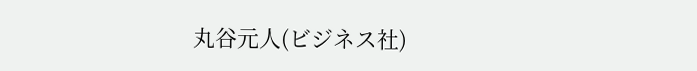丸谷元人(ビジネス社)